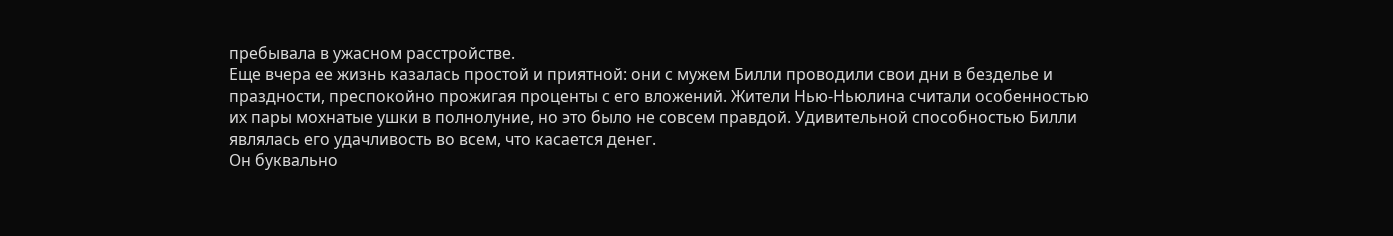пребывала в ужасном расстройстве.
Еще вчера ее жизнь казалась простой и приятной: они с мужем Билли проводили свои дни в безделье и праздности, преспокойно прожигая проценты с его вложений. Жители Нью-Ньюлина считали особенностью их пары мохнатые ушки в полнолуние, но это было не совсем правдой. Удивительной способностью Билли являлась его удачливость во всем, что касается денег.
Он буквально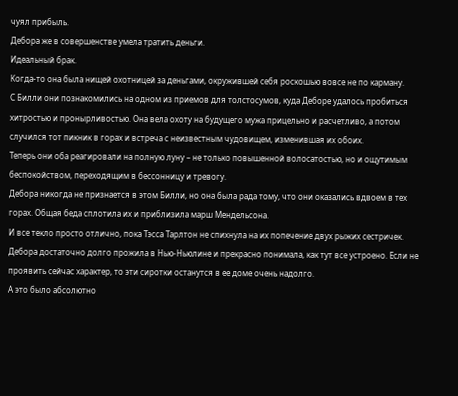чуял прибыль.
Дебора же в совершенстве умела тратить деньги.
Идеальный брак.
Когда-то она была нищей охотницей за деньгами, окружившей себя роскошью вовсе не по карману.
С Билли они познакомились на одном из приемов для толстосумов, куда Деборе удалось пробиться хитростью и пронырливостью. Она вела охоту на будущего мужа прицельно и расчетливо, а потом случился тот пикник в горах и встреча с неизвестным чудовищем, изменившая их обоих.
Теперь они оба реагировали на полную луну – не только повышенной волосатостью, но и ощутимым беспокойством, переходящим в бессонницу и тревогу.
Дебора никогда не признается в этом Билли, но она была рада тому, что они оказались вдвоем в тех горах. Общая беда сплотила их и приблизила марш Мендельсона.
И все текло просто отлично, пока Тэсса Тарлтон не спихнула на их попечение двух рыжих сестричек.
Дебора достаточно долго прожила в Нью-Ньюлине и прекрасно понимала, как тут все устроено. Если не проявить сейчас характер, то эти сиротки останутся в ее доме очень надолго.
А это было абсолютно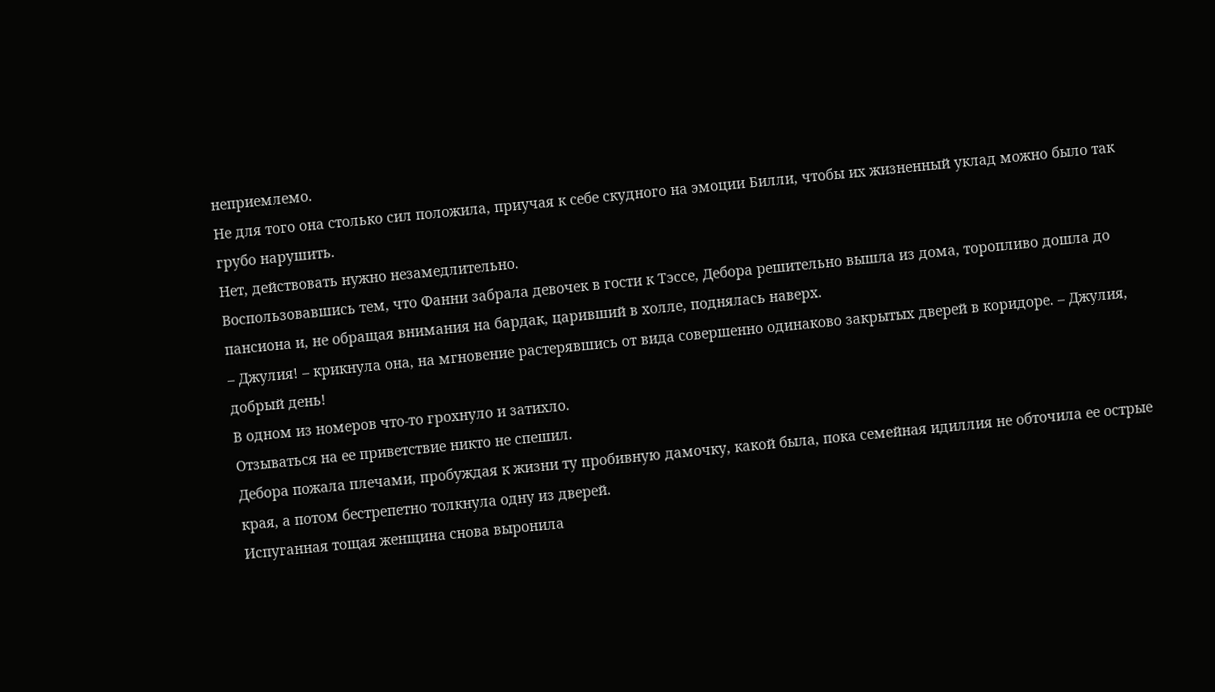неприемлемо.
Не для того она столько сил положила, приучая к себе скудного на эмоции Билли, чтобы их жизненный уклад можно было так грубо нарушить.
Нет, действовать нужно незамедлительно.
Воспользовавшись тем, что Фанни забрала девочек в гости к Тэссе, Дебора решительно вышла из дома, торопливо дошла до пансиона и, не обращая внимания на бардак, царивший в холле, поднялась наверх.
– Джулия! – крикнула она, на мгновение растерявшись от вида совершенно одинаково закрытых дверей в коридоре. – Джулия, добрый день!
В одном из номеров что-то грохнуло и затихло.
Отзываться на ее приветствие никто не спешил.
Дебора пожала плечами, пробуждая к жизни ту пробивную дамочку, какой была, пока семейная идиллия не обточила ее острые края, а потом бестрепетно толкнула одну из дверей.
Испуганная тощая женщина снова выронила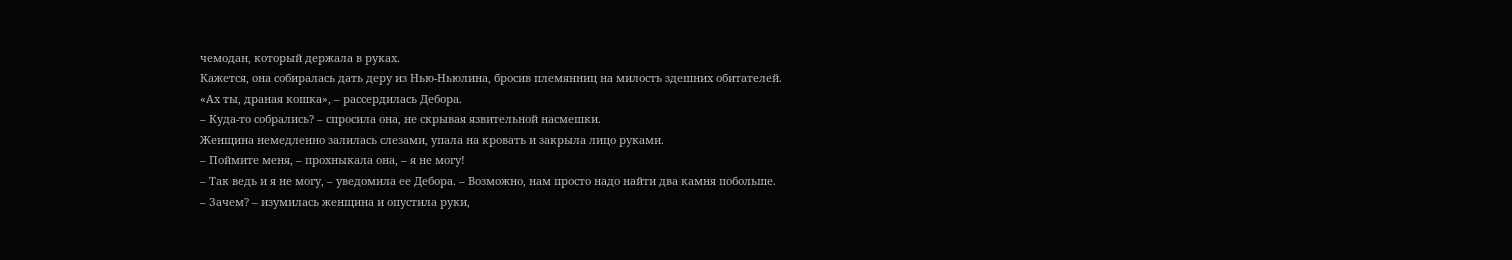чемодан, который держала в руках.
Кажется, она собиралась дать деру из Нью-Ньюлина, бросив племянниц на милость здешних обитателей.
«Ах ты, драная кошка», – рассердилась Дебора.
– Куда-то собрались? – спросила она, не скрывая язвительной насмешки.
Женщина немедленно залилась слезами, упала на кровать и закрыла лицо руками.
– Поймите меня, – прохныкала она, – я не могу!
– Так ведь и я не могу, – уведомила ее Дебора. – Возможно, нам просто надо найти два камня побольше.
– Зачем? – изумилась женщина и опустила руки,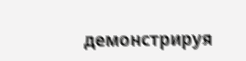демонстрируя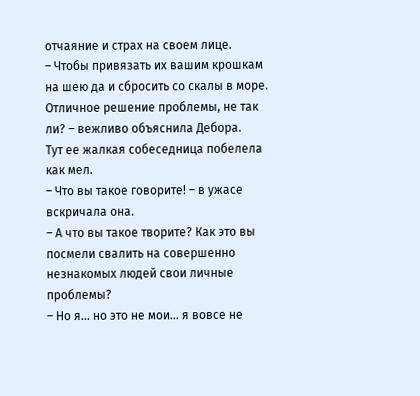отчаяние и страх на своем лице.
– Чтобы привязать их вашим крошкам на шею да и сбросить со скалы в море. Отличное решение проблемы, не так ли? – вежливо объяснила Дебора.
Тут ее жалкая собеседница побелела как мел.
– Что вы такое говорите! – в ужасе вскричала она.
– А что вы такое творите? Как это вы посмели свалить на совершенно незнакомых людей свои личные проблемы?
– Но я… но это не мои… я вовсе не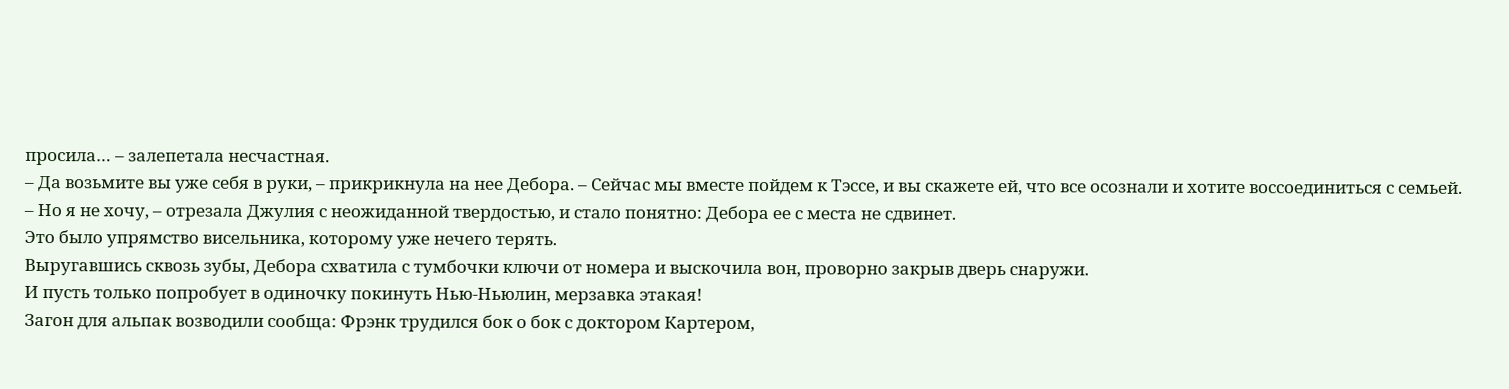просила… – залепетала несчастная.
– Да возьмите вы уже себя в руки, – прикрикнула на нее Дебора. – Сейчас мы вместе пойдем к Тэссе, и вы скажете ей, что все осознали и хотите воссоединиться с семьей.
– Но я не хочу, – отрезала Джулия с неожиданной твердостью, и стало понятно: Дебора ее с места не сдвинет.
Это было упрямство висельника, которому уже нечего терять.
Выругавшись сквозь зубы, Дебора схватила с тумбочки ключи от номера и выскочила вон, проворно закрыв дверь снаружи.
И пусть только попробует в одиночку покинуть Нью-Ньюлин, мерзавка этакая!
Загон для альпак возводили сообща: Фрэнк трудился бок о бок с доктором Картером,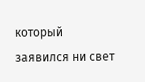который заявился ни свет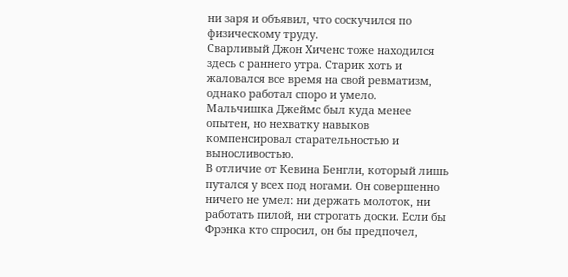ни заря и объявил, что соскучился по физическому труду.
Сварливый Джон Хиченс тоже находился здесь с раннего утра. Старик хоть и жаловался все время на свой ревматизм, однако работал споро и умело.
Мальчишка Джеймс был куда менее опытен, но нехватку навыков компенсировал старательностью и выносливостью.
В отличие от Кевина Бенгли, который лишь путался у всех под ногами. Он совершенно ничего не умел: ни держать молоток, ни работать пилой, ни строгать доски. Если бы Фрэнка кто спросил, он бы предпочел,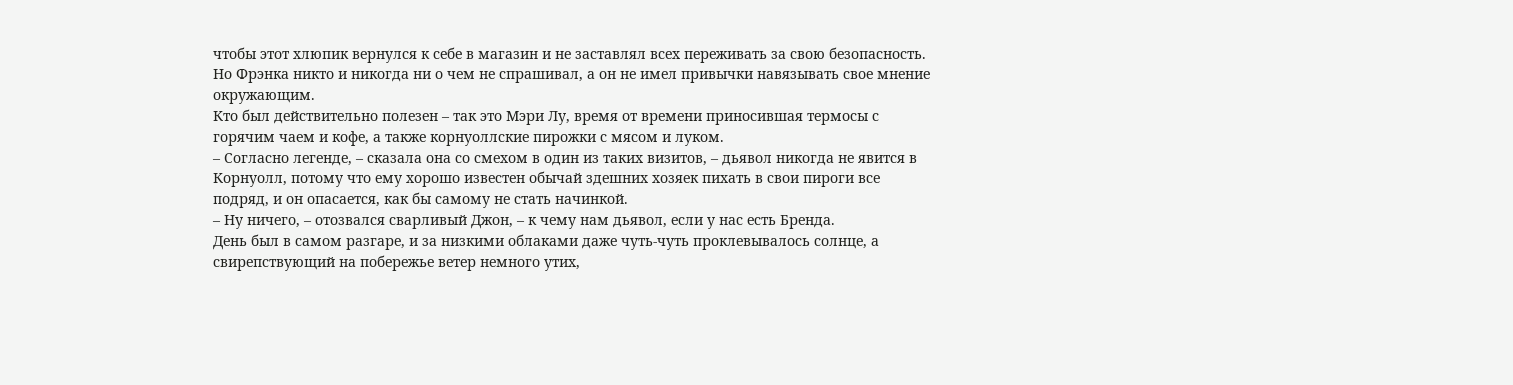чтобы этот хлюпик вернулся к себе в магазин и не заставлял всех переживать за свою безопасность.
Но Фрэнка никто и никогда ни о чем не спрашивал, а он не имел привычки навязывать свое мнение окружающим.
Кто был действительно полезен – так это Мэри Лу, время от времени приносившая термосы с горячим чаем и кофе, а также корнуоллские пирожки с мясом и луком.
– Согласно легенде, – сказала она со смехом в один из таких визитов, – дьявол никогда не явится в Корнуолл, потому что ему хорошо известен обычай здешних хозяек пихать в свои пироги все подряд, и он опасается, как бы самому не стать начинкой.
– Ну ничего, – отозвался сварливый Джон, – к чему нам дьявол, если у нас есть Бренда.
День был в самом разгаре, и за низкими облаками даже чуть-чуть проклевывалось солнце, а свирепствующий на побережье ветер немного утих,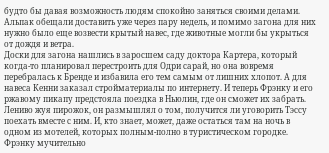будто бы давая возможность людям спокойно заняться своими делами.
Альпак обещали доставить уже через пару недель, и помимо загона для них нужно было еще возвести крытый навес, где животные могли бы укрыться от дождя и ветра.
Доски для загона нашлись в заросшем саду доктора Картера, который когда-то планировал перестроить для Одри сарай, но она вовремя перебралась к Бренде и избавила его тем самым от лишних хлопот. А для навеса Кенни заказал стройматериалы по интернету. И теперь Фрэнку и его ржавому пикапу предстояла поездка в Ньюлин, где он сможет их забрать. Лениво жуя пирожок, он размышлял о том, получится ли уговорить Тэссу поехать вместе с ним. И, кто знает, может, даже остаться там на ночь в одном из мотелей, которых полным-полно в туристическом городке.
Фрэнку мучительно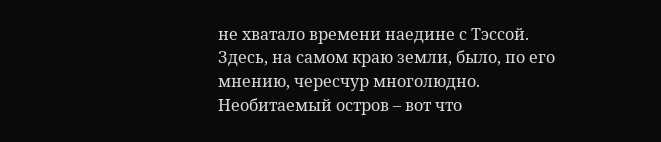не хватало времени наедине с Тэссой.
Здесь, на самом краю земли, было, по его мнению, чересчур многолюдно.
Необитаемый остров – вот что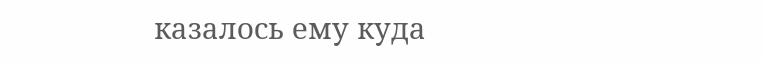казалось ему куда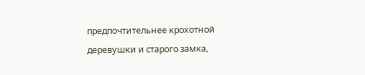предпочтительнее крохотной деревушки и старого замка,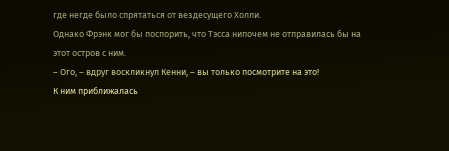где негде было спрятаться от вездесущего Холли.
Однако Фрэнк мог бы поспорить, что Тэсса нипочем не отправилась бы на этот остров с ним.
– Ого, – вдруг воскликнул Кенни, – вы только посмотрите на это!
К ним приближалась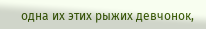одна их этих рыжих девчонок,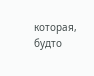которая, будто